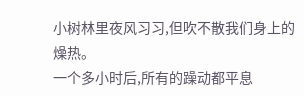小树林里夜风习习,但吹不散我们身上的燥热。
一个多小时后,所有的躁动都平息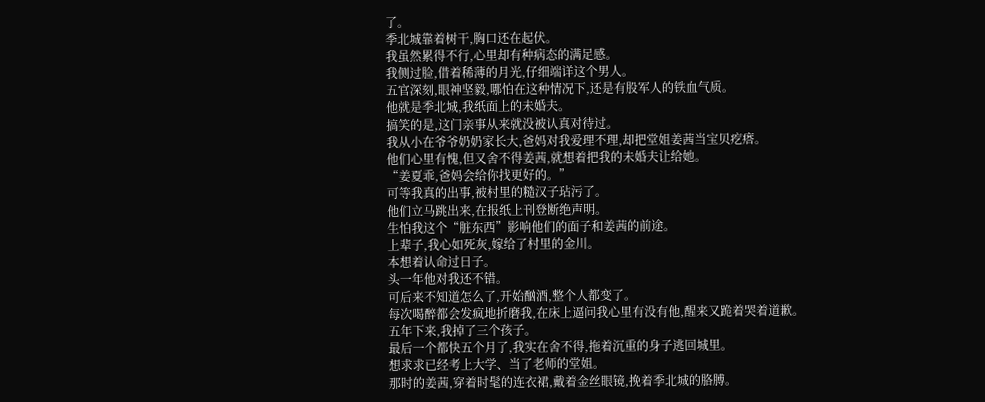了。
季北城靠着树干,胸口还在起伏。
我虽然累得不行,心里却有种病态的满足感。
我侧过脸,借着稀薄的月光,仔细端详这个男人。
五官深刻,眼神坚毅,哪怕在这种情况下,还是有股军人的铁血气质。
他就是季北城,我纸面上的未婚夫。
搞笑的是,这门亲事从来就没被认真对待过。
我从小在爷爷奶奶家长大,爸妈对我爱理不理,却把堂姐姜茜当宝贝疙瘩。
他们心里有愧,但又舍不得姜茜,就想着把我的未婚夫让给她。
“姜夏乖,爸妈会给你找更好的。”
可等我真的出事,被村里的糙汉子玷污了。
他们立马跳出来,在报纸上刊登断绝声明。
生怕我这个“脏东西”影响他们的面子和姜茜的前途。
上辈子,我心如死灰,嫁给了村里的金川。
本想着认命过日子。
头一年他对我还不错。
可后来不知道怎么了,开始酗酒,整个人都变了。
每次喝醉都会发疯地折磨我,在床上逼问我心里有没有他,醒来又跪着哭着道歉。
五年下来,我掉了三个孩子。
最后一个都快五个月了,我实在舍不得,拖着沉重的身子逃回城里。
想求求已经考上大学、当了老师的堂姐。
那时的姜茜,穿着时髦的连衣裙,戴着金丝眼镜,挽着季北城的胳膊。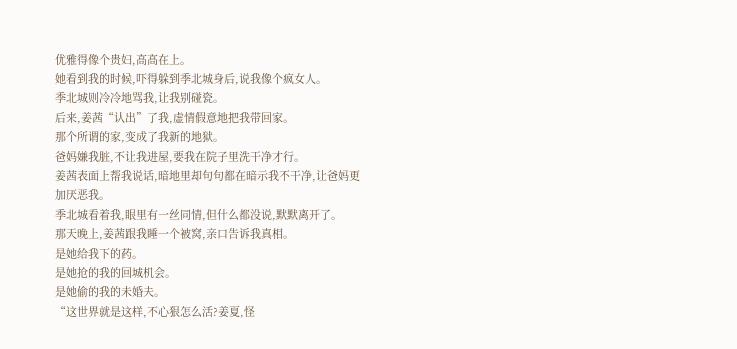优雅得像个贵妇,高高在上。
她看到我的时候,吓得躲到季北城身后,说我像个疯女人。
季北城则冷冷地骂我,让我别碰瓷。
后来,姜茜“认出”了我,虚情假意地把我带回家。
那个所谓的家,变成了我新的地狱。
爸妈嫌我脏,不让我进屋,要我在院子里洗干净才行。
姜茜表面上帮我说话,暗地里却句句都在暗示我不干净,让爸妈更加厌恶我。
季北城看着我,眼里有一丝同情,但什么都没说,默默离开了。
那天晚上,姜茜跟我睡一个被窝,亲口告诉我真相。
是她给我下的药。
是她抢的我的回城机会。
是她偷的我的未婚夫。
“这世界就是这样,不心狠怎么活?姜夏,怪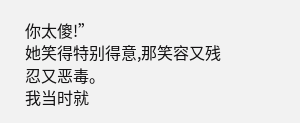你太傻!”
她笑得特别得意,那笑容又残忍又恶毒。
我当时就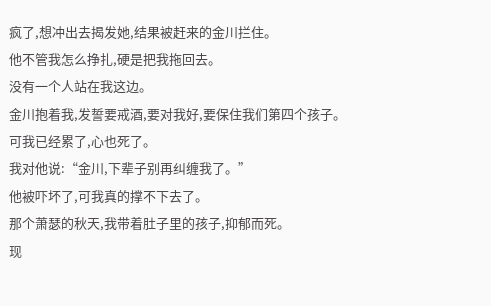疯了,想冲出去揭发她,结果被赶来的金川拦住。
他不管我怎么挣扎,硬是把我拖回去。
没有一个人站在我这边。
金川抱着我,发誓要戒酒,要对我好,要保住我们第四个孩子。
可我已经累了,心也死了。
我对他说:“金川,下辈子别再纠缠我了。”
他被吓坏了,可我真的撑不下去了。
那个萧瑟的秋天,我带着肚子里的孩子,抑郁而死。
现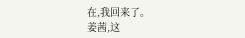在,我回来了。
姜茜,这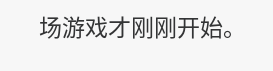场游戏才刚刚开始。